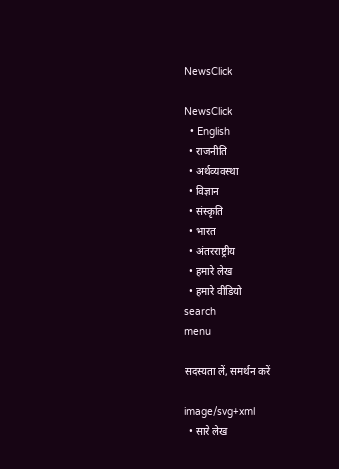NewsClick

NewsClick
  • English
  • राजनीति
  • अर्थव्यवस्था
  • विज्ञान
  • संस्कृति
  • भारत
  • अंतरराष्ट्रीय
  • हमारे लेख
  • हमारे वीडियो
search
menu

सदस्यता लें, समर्थन करें

image/svg+xml
  • सारे लेख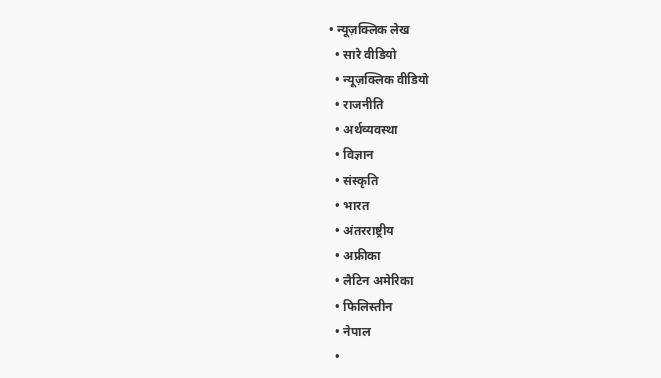• न्यूज़क्लिक लेख
  • सारे वीडियो
  • न्यूज़क्लिक वीडियो
  • राजनीति
  • अर्थव्यवस्था
  • विज्ञान
  • संस्कृति
  • भारत
  • अंतरराष्ट्रीय
  • अफ्रीका
  • लैटिन अमेरिका
  • फिलिस्तीन
  • नेपाल
  •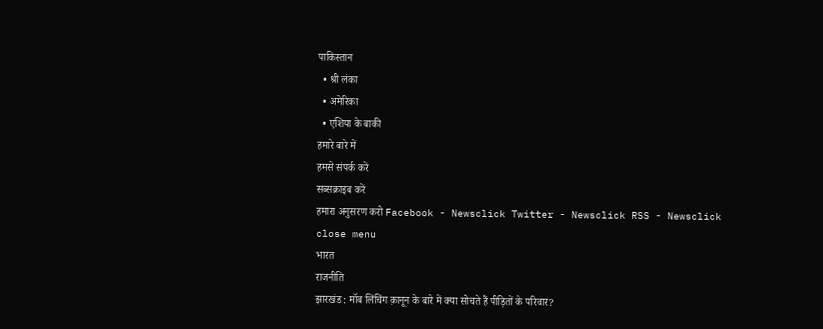पाकिस्तान
  • श्री लंका
  • अमेरिका
  • एशिया के बाकी
हमारे बारे में
हमसे संपर्क करें
सब्सक्राइब करें
हमारा अनुसरण करो Facebook - Newsclick Twitter - Newsclick RSS - Newsclick
close menu
भारत
राजनीति
झारखंड : मॉब लिंचिंग क़ानून के बारे में क्या सोचते हैं पीड़ितों के परिवार?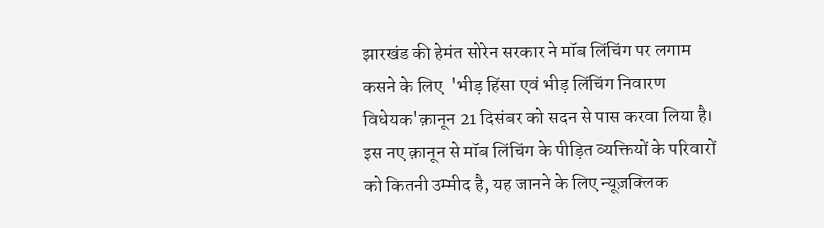झारखंड की हेमंत सोरेन सरकार ने मॉब लिंचिंग पर लगाम कसने के लिए  'भीड़ हिंसा एवं भीड़ लिंचिंग निवारण विधेयक'क़ानून 21 दिसंबर को सदन से पास करवा लिया है। इस नए क़ानून से मॉब लिंचिंग के पीड़ित व्यक्तियों के परिवारों को कितनी उम्मीद है, यह जानने के लिए न्यूज़क्लिक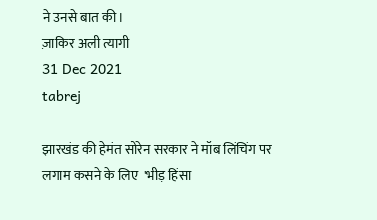ने उनसे बात की।
ज़ाकिर अली त्यागी
31 Dec 2021
tabrej

झारखंड की हेमंत सोरेन सरकार ने मॉब लिंचिंग पर लगाम कसने के लिए  'भीड़ हिंसा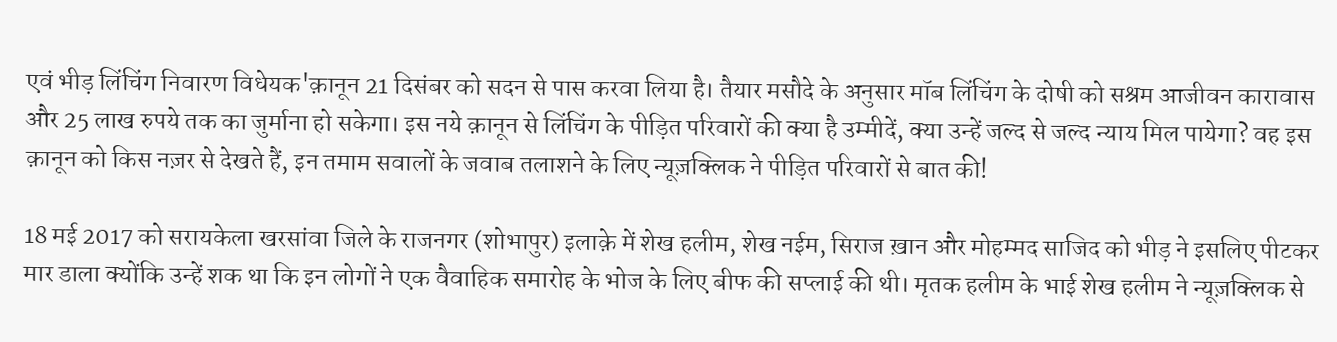एवं भीड़ लिंचिंग निवारण विधेयक'क़ानून 21 दिसंबर को सदन से पास करवा लिया है। तैयार मसौदे के अनुसार मॉब लिंचिंग के दोषी को सश्रम आजीवन कारावास और 25 लाख रुपये तक का जुर्माना हो सकेगा। इस नये क़ानून से लिंचिंग के पीड़ित परिवारों की क्या है उम्मीदें, क्या उन्हें जल्द से जल्द न्याय मिल पायेगा? वह इस क़ानून को किस नज़र से देखते हैं, इन तमाम सवालों के जवाब तलाशने के लिए न्यूज़क्लिक ने पीड़ित परिवारों से बात की!

18 मई 2017 को सरायकेला खरसांवा जिले के राजनगर (शोभापुर) इलाक़े में शेख हलीम, शेख नईम, सिराज ख़ान और मोहम्मद साजिद को भीड़ ने इसलिए पीटकर मार डाला क्योंकि उन्हें शक था कि इन लोगों ने एक वैवाहिक समारोह के भोज के लिए बीफ की सप्लाई की थी। मृतक हलीम के भाई शेख हलीम ने न्यूज़क्लिक से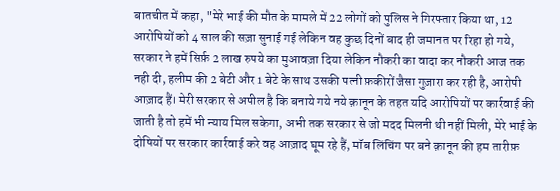बातचीत में कहा, "मेरे भाई की मौत के मामले में 22 लोगों को पुलिस ने गिरफ्तार किया था, 12 आरोपियों को 4 साल की सज़ा सुनाई गई लेकिन वह कुछ दिनों बाद ही जमानत पर रिहा हो गये, सरकार ने हमें सिर्फ़ 2 लाख रुपये का मुआवज़ा दिया लेकिन नौकरी का वादा कर नौकरी आज तक नही दी, हलीम की 2 बेटी और 1 बेटे के साथ उसकी पत्नी फ़कीरों जैसा गुज़ारा कर रही है, आरोपी आज़ाद हैं। मेरी सरकार से अपील है कि बनाये गये नये क़ानून के तहत यदि आरोपियों पर कार्रवाई की जाती है तो हमें भी न्याय मिल सकेगा, अभी तक सरकार से जो मदद मिलनी थी नहीं मिली, मेरे भाई के दोषियों पर सरकार कार्रवाई करे वह आज़ाद घूम रहे हैं, मॉब लिंचिंग पर बने क़ानून की हम तारीफ़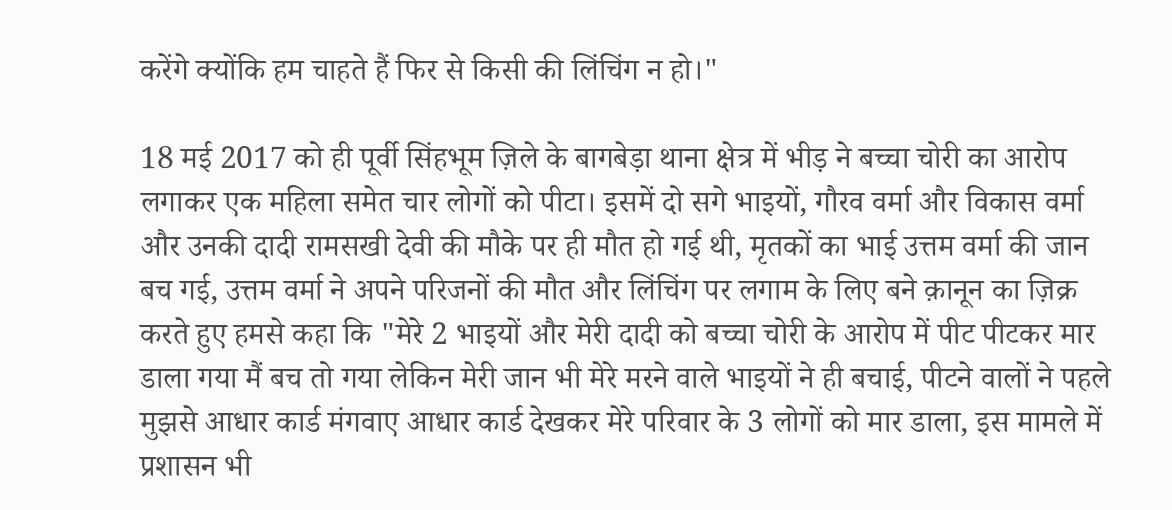करेंगे क्योंकि हम चाहते हैं फिर से किसी की लिंचिंग न हो।"

18 मई 2017 को ही पूर्वी सिंहभूम ज़िले के बागबेड़ा थाना क्षेत्र में भीड़ ने बच्चा चोरी का आरोप लगाकर एक महिला समेत चार लोगों को पीटा। इसमें दो सगे भाइयों, गौरव वर्मा और विकास वर्मा और उनकी दादी रामसखी देवी की मौके पर ही मौत हो गई थी, मृतकों का भाई उत्तम वर्मा की जान बच गई, उत्तम वर्मा ने अपने परिजनों की मौत और लिंचिंग पर लगाम के लिए बने क़ानून का ज़िक्र करते हुए हमसे कहा कि "मेरे 2 भाइयों और मेरी दादी को बच्चा चोरी के आरोप में पीट पीटकर मार डाला गया मैं बच तो गया लेकिन मेरी जान भी मेरे मरने वाले भाइयों ने ही बचाई, पीटने वालों ने पहले मुझसे आधार कार्ड मंगवाए आधार कार्ड देखकर मेरे परिवार के 3 लोगों को मार डाला, इस मामले में प्रशासन भी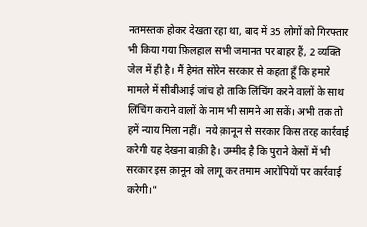नतमस्तक होकर देखता रहा था, बाद में 35 लोगों को गिरफ्तार भी किया गया फ़िलहाल सभी जमानत पर बाहर हैं, 2 व्यक्ति जेल में ही है। मैं हेमंत सोरेन सरकार से कहता हूँ कि हमारे मामले में सीबीआई जांच हो ताकि लिंचिंग करने वालों के साथ लिंचिंग कराने वालों के नाम भी सामने आ सकें। अभी तक तो हमें न्याय मिला नहीं।  नये क़ानून से सरकार किस तरह कार्रवाई करेगी यह देखना बाक़ी है। उम्मीद है कि पुराने केसों में भी सरकार इस क़ानून को लागू कर तमाम आरोपियों पर कार्रवाई करेगी।"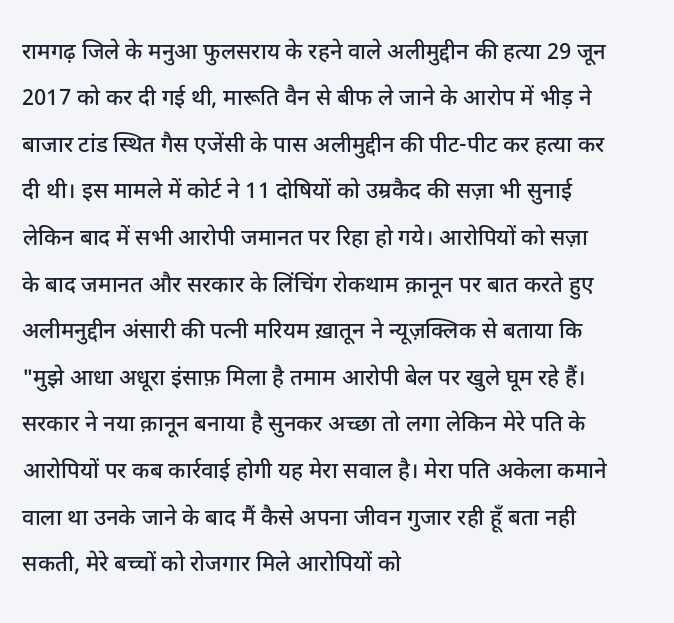रामगढ़ जिले के मनुआ फुलसराय के रहने वाले अलीमुद्दीन की हत्या 29 जून 2017 को कर दी गई थी, मारूति वैन से बीफ ले जाने के आरोप में भीड़ ने बाजार टांड स्थित गैस एजेंसी के पास अलीमुद्दीन की पीट-पीट कर हत्या कर दी थी। इस मामले में कोर्ट ने 11 दोषियों को उम्रकैद की सज़ा भी सुनाई लेकिन बाद में सभी आरोपी जमानत पर रिहा हो गये। आरोपियों को सज़ा के बाद जमानत और सरकार के लिंचिंग रोकथाम क़ानून पर बात करते हुए अलीमनुद्दीन अंसारी की पत्नी मरियम ख़ातून ने न्यूज़क्लिक से बताया कि "मुझे आधा अधूरा इंसाफ़ मिला है तमाम आरोपी बेल पर खुले घूम रहे हैं। सरकार ने नया क़ानून बनाया है सुनकर अच्छा तो लगा लेकिन मेरे पति के आरोपियों पर कब कार्रवाई होगी यह मेरा सवाल है। मेरा पति अकेला कमाने वाला था उनके जाने के बाद मैं कैसे अपना जीवन गुजार रही हूँ बता नही सकती, मेरे बच्चों को रोजगार मिले आरोपियों को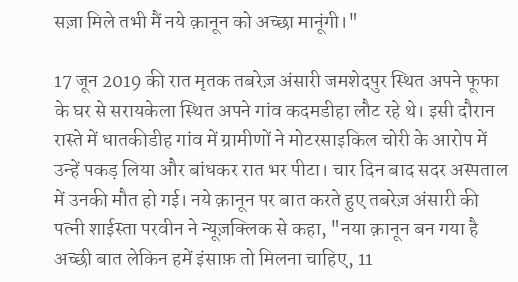सज़ा मिले तभी मैं नये क़ानून को अच्छा मानूंगी।"

17 जून 2019 की रात मृतक तबरेज़ अंसारी जमशेदपुर स्थित अपने फूफा के घर से सरायकेला स्थित अपने गांव कदमडीहा लौट रहे थे। इसी दौरान रास्ते में धातकीडीह गांव में ग्रामीणों ने मोटरसाइकिल चोरी के आरोप में उन्हें पकड़ लिया और बांधकर रात भर पीटा। चार दिन बाद सदर अस्पताल में उनकी मौत हो गई। नये क़ानून पर बात करते हुए तबरेज़ अंसारी की पत्नी शाईस्ता परवीन ने न्यूज़क्लिक से कहा, "नया क़ानून बन गया है अच्छी बात लेकिन हमें इंसाफ़ तो मिलना चाहिए, 11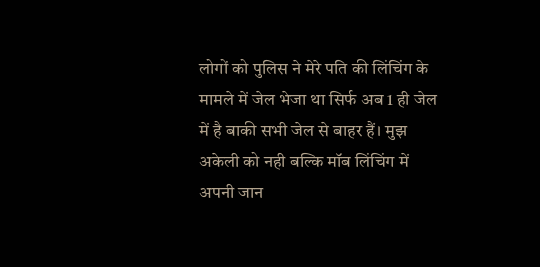लोगों को पुलिस ने मेरे पति की लिंचिंग के मामले में जेल भेजा था सिर्फ अब 1 ही जेल में है बाकी सभी जेल से बाहर हैं। मुझ अकेली को नही बल्कि मॉब लिंचिंग में अपनी जान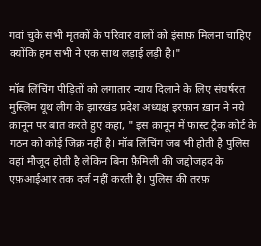गवां चुके सभी मृतकों के परिवार वालों को इंसाफ़ मिलना चाहिए क्योंकि हम सभी ने एक साथ लड़ाई लड़ी है।"

मॉब लिंचिंग पीड़ितों को लगातार न्याय दिलाने के लिए संघर्षरत मुस्लिम यूथ लीग के झारखंड प्रदेश अध्यक्ष इरफ़ान ख़ान ने नये क़ानून पर बात करते हुए कहा, " इस क़ानून में फास्ट ट्रैक कोर्ट के गठन को कोई जिक्र नहीं है। मॉब लिंचिंग जब भी होती है पुलिस वहां मौजूद होती है लेकिन बिना फ़ैमिली की जद्दोजहद के एफ़आईआर तक दर्ज नहीं करती है। पुलिस की तरफ़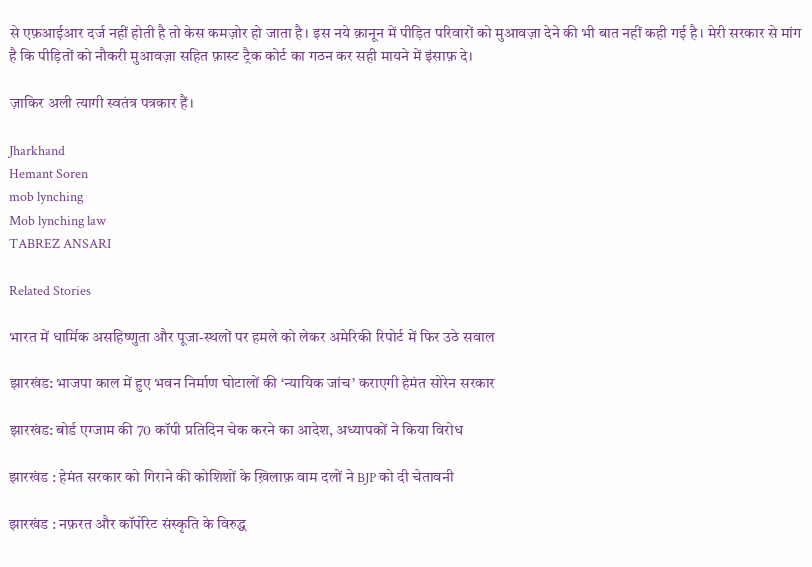से एफ़आईआर दर्ज नहीं होती है तो केस कमज़ोर हो जाता है। इस नये क़ानून में पीड़ित परिवारों को मुआवज़ा देने की भी बात नहीं कही गई है। मेरी सरकार से मांग है कि पीड़ितों को नौकरी मुआवज़ा सहित फ़ास्ट ट्रैक कोर्ट का गठन कर सही मायने में इंसाफ़ दे।

ज़ाकिर अली त्यागी स्वतंत्र पत्रकार हैं।

Jharkhand
Hemant Soren
mob lynching
Mob lynching law
TABREZ ANSARI

Related Stories

भारत में धार्मिक असहिष्णुता और पूजा-स्थलों पर हमले को लेकर अमेरिकी रिपोर्ट में फिर उठे सवाल

झारखंड: भाजपा काल में हुए भवन निर्माण घोटालों की ‘न्यायिक जांच’ कराएगी हेमंत सोरेन सरकार

झारखंड: बोर्ड एग्जाम की 70 कॉपी प्रतिदिन चेक करने का आदेश, अध्यापकों ने किया विरोध

झारखंड : हेमंत सरकार को गिराने की कोशिशों के ख़िलाफ़ वाम दलों ने BJP को दी चेतावनी

झारखंड : नफ़रत और कॉर्पोरेट संस्कृति के विरुद्ध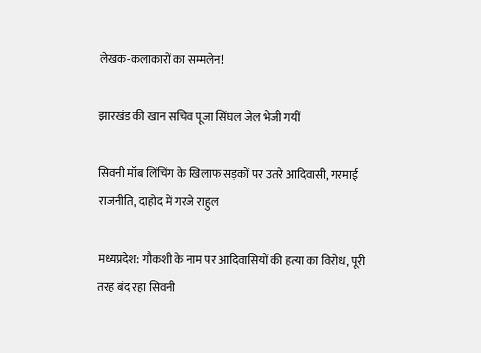लेखक-कलाकारों का सम्मलेन!

झारखंड की खान सचिव पूजा सिंघल जेल भेजी गयीं

सिवनी मॉब लिंचिंग के खिलाफ सड़कों पर उतरे आदिवासी, गरमाई राजनीति, दाहोद में गरजे राहुल

मध्यप्रदेश: गौकशी के नाम पर आदिवासियों की हत्या का विरोध, पूरी तरह बंद रहा सिवनी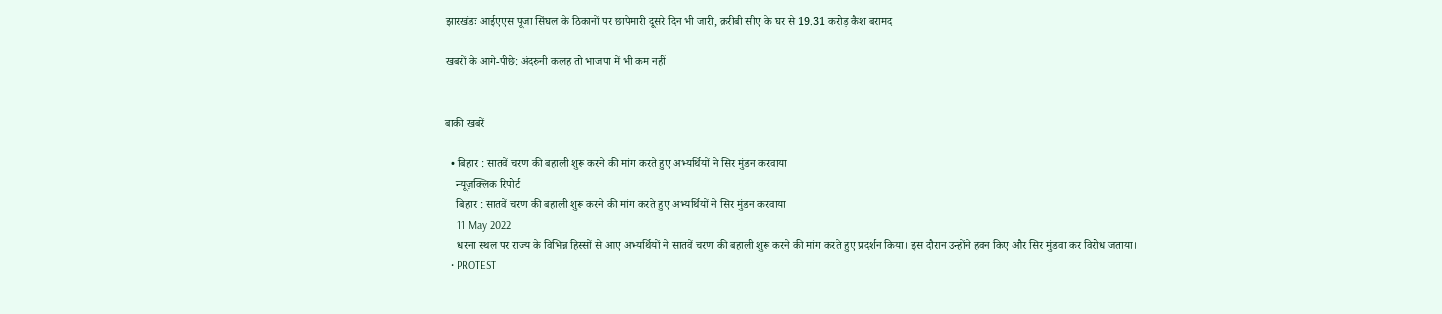झारखंडः आईएएस पूजा सिंघल के ठिकानों पर छापेमारी दूसरे दिन भी जारी, क़रीबी सीए के घर से 19.31 करोड़ कैश बरामद

खबरों के आगे-पीछे: अंदरुनी कलह तो भाजपा में भी कम नहीं


बाकी खबरें

  • बिहार : सातवें चरण की बहाली शुरू करने की मांग करते हुए अभ्यर्थियों ने सिर मुंडन करवाया
    न्यूज़क्लिक रिपोर्ट
    बिहार : सातवें चरण की बहाली शुरू करने की मांग करते हुए अभ्यर्थियों ने सिर मुंडन करवाया
    11 May 2022
    धरना स्थल पर राज्य के विभिन्न हिस्सों से आए अभ्यर्थियों ने सातवें चरण की बहाली शुरू करने की मांग करते हुए प्रदर्शन किया। इस दौरान उन्होंने हवन किए और सिर मुंडवा कर विरोध जताया।
  • PROTEST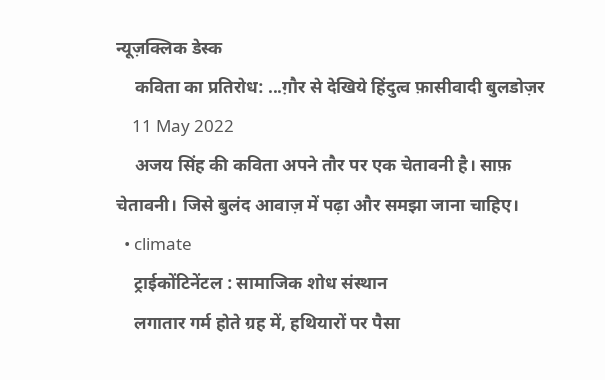न्यूज़क्लिक डेस्क
    कविता का प्रतिरोध: ...ग़ौर से देखिये हिंदुत्व फ़ासीवादी बुलडोज़र
    11 May 2022
    अजय सिंह की कविता अपने तौर पर एक चेतावनी है। साफ़ चेतावनी। जिसे बुलंद आवाज़ में पढ़ा और समझा जाना चाहिए।
  • climate
    ट्राईकोंटिनेंटल : सामाजिक शोध संस्थान
    लगातार गर्म होते ग्रह में, हथियारों पर पैसा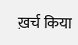ख़र्च किया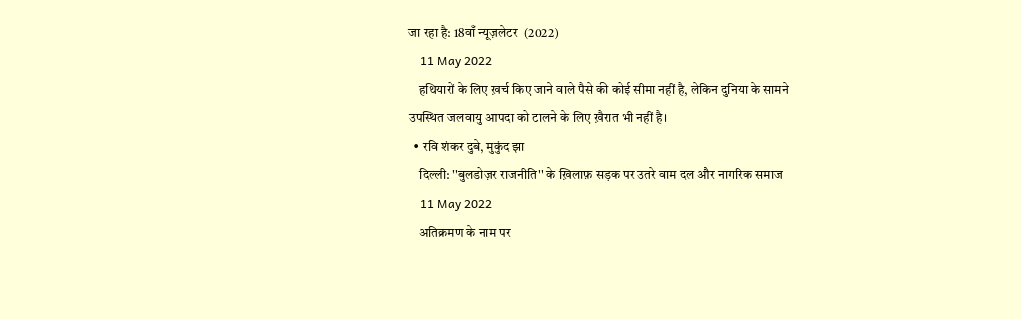जा रहा है: 18वाँ न्यूज़लेटर  (2022)
    11 May 2022
    हथियारों के लिए ख़र्च किए जाने वाले पैसे की कोई सीमा नहीं है, लेकिन दुनिया के सामने उपस्थित जलवायु आपदा को टालने के लिए ख़ैरात भी नहीं है।
  • रवि शंकर दुबे, मुकुंद झा
    दिल्ली: ''बुलडोज़र राजनीति'' के ख़िलाफ़ सड़क पर उतरे वाम दल और नागरिक समाज
    11 May 2022
    अतिक्रमण के नाम पर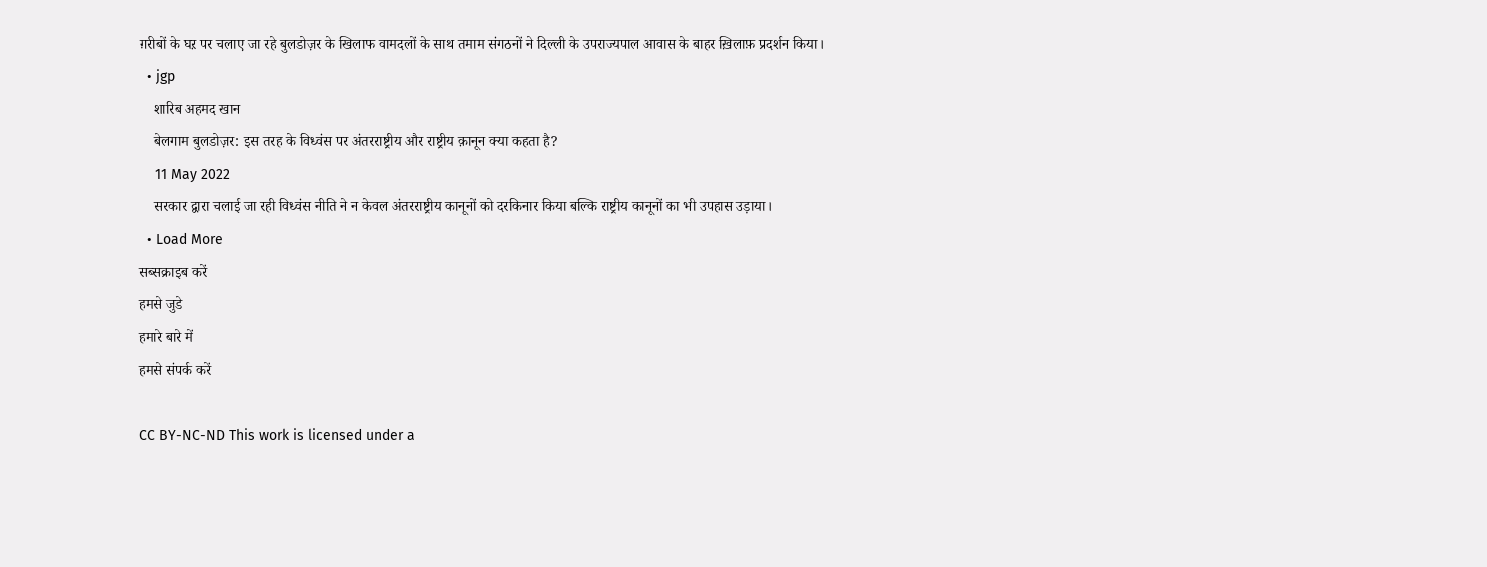ग़रीबों के घऱ पर चलाए जा रहे बुलडोज़र के खिलाफ वामदलों के साथ तमाम संगठनों ने दिल्ली के उपराज्यपाल आवास के बाहर ख़िलाफ़ प्रदर्शन किया।
  • jgp
    शारिब अहमद खान
    बेलगाम बुलडोज़र: इस तरह के विध्वंस पर अंतरराष्ट्रीय और राष्ट्रीय क़ानून क्या कहता है?
    11 May 2022
    सरकार द्वारा चलाई जा रही विध्वंस नीति ने न केवल अंतरराष्ट्रीय कानूनों को दरकिनार किया बल्कि राष्ट्रीय कानूनों का भी उपहास उड़ाया।
  • Load More
सब्सक्राइब करें
हमसे जुडे
हमारे बारे में
हमसे संपर्क करें

CC BY-NC-ND This work is licensed under a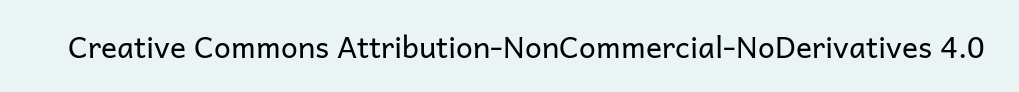Creative Commons Attribution-NonCommercial-NoDerivatives 4.0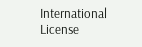International License